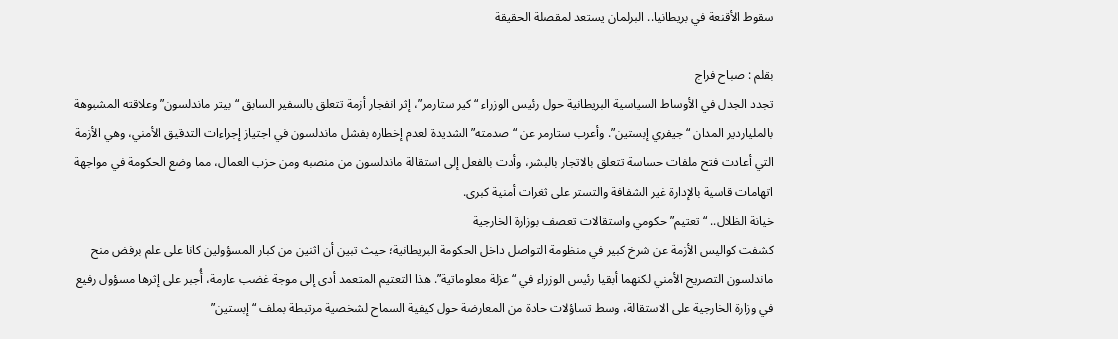سقوط الأقنعة في بريطانيا.. البرلمان يستعد لمقصلة الحقيقة

بقلم : صباح فراج
تجدد الجدل في الأوساط السياسية البريطانية حول رئيس الوزراء “كير ستارمر”، إثر انفجار أزمة تتعلق بالسفير السابق “بيتر ماندلسون” وعلاقته المشبوهة بالملياردير المدان “جيفري إبستين”. وأعرب ستارمر عن “صدمته” الشديدة لعدم إخطاره بفشل ماندلسون في اجتياز إجراءات التدقيق الأمني، وهي الأزمة التي أعادت فتح ملفات حساسة تتعلق بالاتجار بالبشر، وأدت بالفعل إلى استقالة ماندلسون من منصبه ومن حزب العمال، مما وضع الحكومة في مواجهة اتهامات قاسية بالإدارة غير الشفافة والتستر على ثغرات أمنية كبرى.
خيانة الظلال.. “تعتيم” حكومي واستقالات تعصف بوزارة الخارجية
كشفت كواليس الأزمة عن شرخ كبير في منظومة التواصل داخل الحكومة البريطانية؛ حيث تبين أن اثنين من كبار المسؤولين كانا على علم برفض منح ماندلسون التصريح الأمني لكنهما أبقيا رئيس الوزراء في “عزلة معلوماتية”. هذا التعتيم المتعمد أدى إلى موجة غضب عارمة، أُجبر على إثرها مسؤول رفيع في وزارة الخارجية على الاستقالة، وسط تساؤلات حادة من المعارضة حول كيفية السماح لشخصية مرتبطة بملف “إبستين”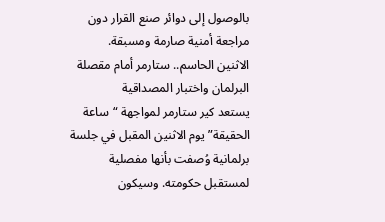بالوصول إلى دوائر صنع القرار دون مراجعة أمنية صارمة ومسبقة.
الاثنين الحاسم.. ستارمر أمام مقصلة البرلمان واختبار المصداقية
يستعد كير ستارمر لمواجهة “ساعة الحقيقة” يوم الاثنين المقبل في جلسة برلمانية وُصفت بأنها مفصلية لمستقبل حكومته. وسيكون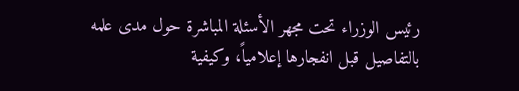رئيس الوزراء تحت مجهر الأسئلة المباشرة حول مدى علمه بالتفاصيل قبل انفجارها إعلامياً، وكيفية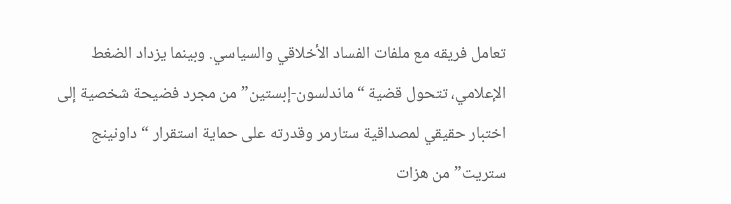تعامل فريقه مع ملفات الفساد الأخلاقي والسياسي. وبينما يزداد الضغط الإعلامي، تتحول قضية “ماندلسون-إبستين” من مجرد فضيحة شخصية إلى اختبار حقيقي لمصداقية ستارمر وقدرته على حماية استقرار “داونينج ستريت” من هزات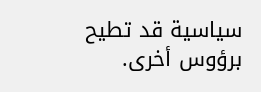سياسية قد تطيح برؤوس أخرى.